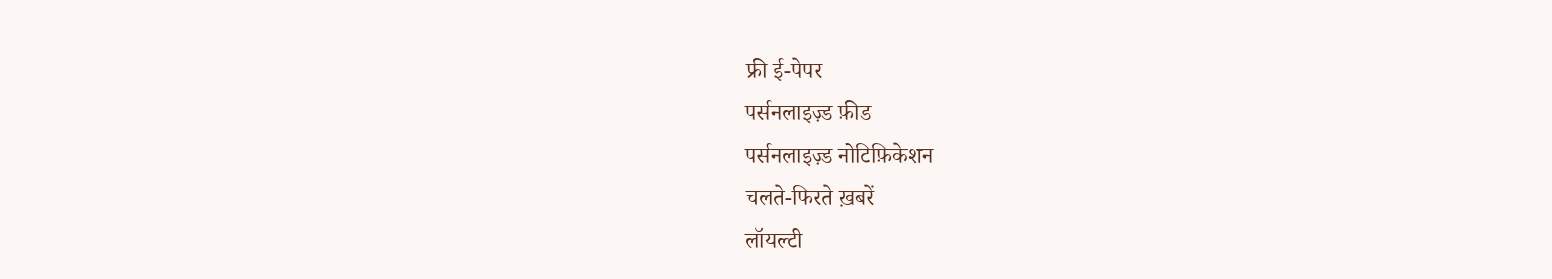फ्री ई-पेपर
पर्सनलाइज़्ड फ़ीड
पर्सनलाइज़्ड नोटिफ़िकेशन
चलते-फिरते ख़बरें
लॉयल्टी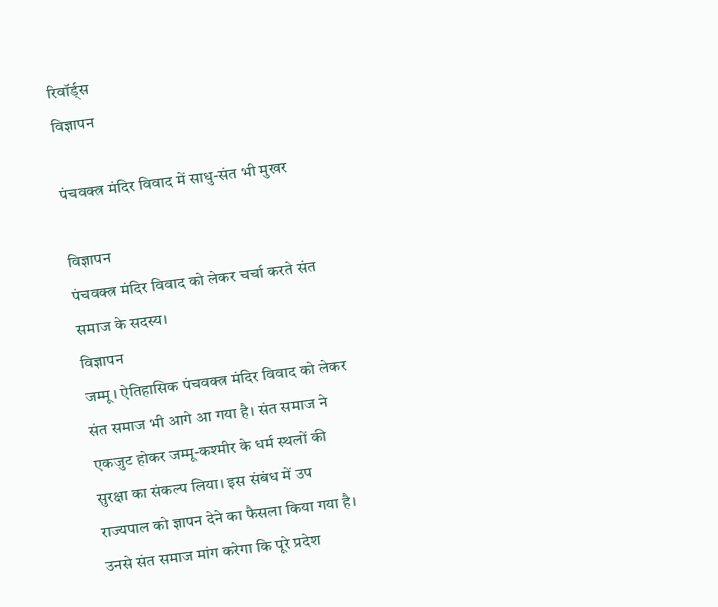रिवॉर्ड्स
विज्ञापन

पंचवक्त्र मंदिर विवाद में साधु-संत भी मुखर

विज्ञापन
पंचवक्त्र मंदिर विवाद को लेकर चर्चा करते संत समाज के सदस्य।
विज्ञापन
जम्मू। ऐतिहासिक पंचवक्त्र मंदिर विवाद को लेकर संत समाज भी आगे आ गया है। संत समाज ने एकजुट होकर जम्मू-कश्मीर के धर्म स्थलों की सुरक्षा का संकल्प लिया। इस संबंध में उप राज्यपाल को ज्ञापन देने का फैसला किया गया है। उनसे संत समाज मांग करेगा कि पूरे प्रदेश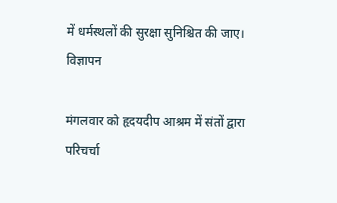में धर्मस्थलों की सुरक्षा सुनिश्चित की जाए।
विज्ञापन

मंगलवार को हृदयदीप आश्रम में संतों द्वारा परिचर्चा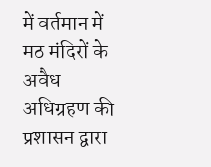में वर्तमान में मठ मंदिरों के अवैध अधिग्रहण की प्रशासन द्वारा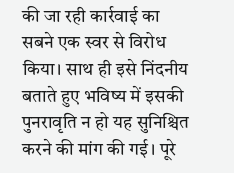की जा रही कार्रवाई का सबने एक स्वर से विरोध किया। साथ ही इसे निंदनीय बताते हुए भविष्य में इसकी पुनरावृति न हो यह सुनिश्चित करने की मांग की गई। पूरे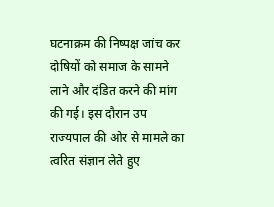घटनाक्रम की निष्पक्ष जांच कर दोषियों को समाज के सामने लाने और दंडित करने की मांग की गई। इस दौरान उप राज्यपाल की ओर से मामले का त्वरित संज्ञान लेते हुए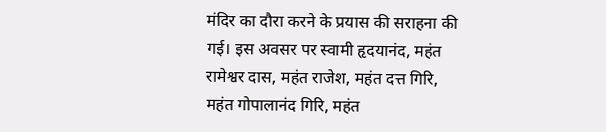मंदिर का दौरा करने के प्रयास की सराहना की गई। इस अवसर पर स्वामी हृदयानंद, महंत रामेश्वर दास, महंत राजेश, महंत दत्त गिरि, महंत गोपालानंद गिरि, महंत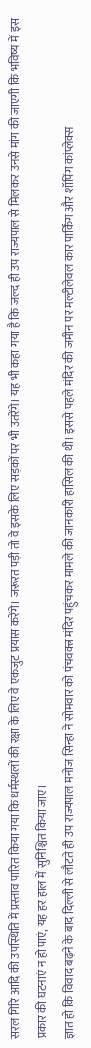सरल गिरि आदि की उपस्थिति में प्रस्ताव पारित किया गया कि धर्मस्थलों की रक्षा के लिए वे एकजुट प्रयास करेंगे। जरूरत पड़ी तो वे इसके लिए सड़कों पर भी उतरेंगे। यह भी कहा गया है कि जल्द ही उप राज्यपाल से मिलकर उनसे मांग की जाएगी कि भविष्य में इस प्रकार की घटनाएं न हो पाएं, यह हर हाल में सुनिश्चित किया जाए।
ज्ञात हो कि विवाद बढ़ने के बाद दिल्ली से लौटते ही उप राज्यपाल मनोज सिन्हा ने सोमवार को पंचवक्त्र मंदिर पहुंचकर मामले की जानकारी हासिल की थी। इससे पहले मंदिर की जमीन पर मल्टीलेवल कार पार्किंग और शॉपिंग कांप्लेक्स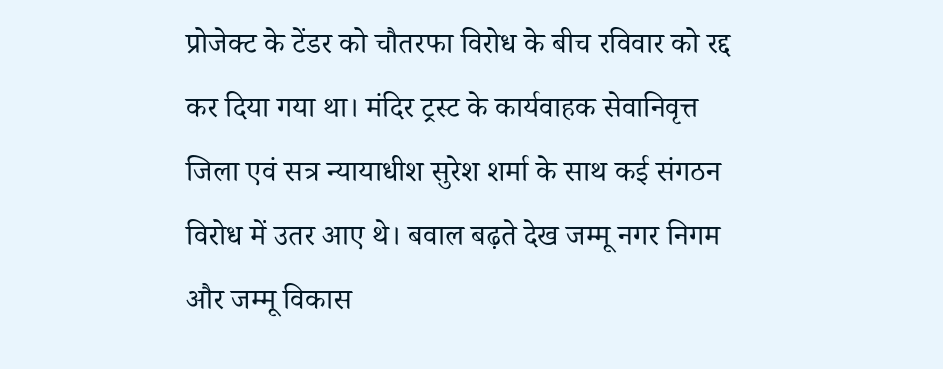प्रोजेक्ट के टेंडर को चौतरफा विरोध के बीच रविवार को रद्द कर दिया गया था। मंदिर ट्रस्ट के कार्यवाहक सेवानिवृत्त जिला एवं सत्र न्यायाधीश सुरेश शर्मा के साथ कई संगठन विरोध में उतर आए थे। बवाल बढ़ते देख जम्मू नगर निगम और जम्मू विकास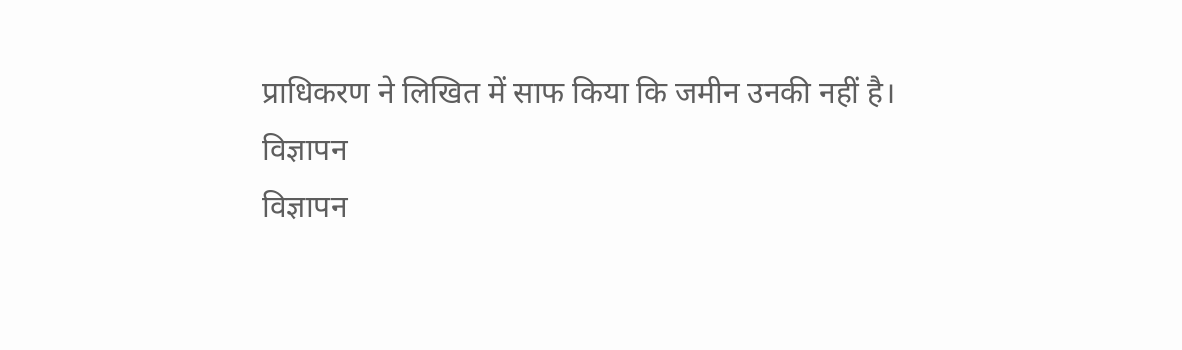प्राधिकरण ने लिखित में साफ किया कि जमीन उनकी नहीं है।
विज्ञापन
विज्ञापन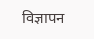विज्ञापन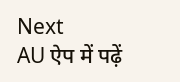Next
AU ऐप में पढ़ें